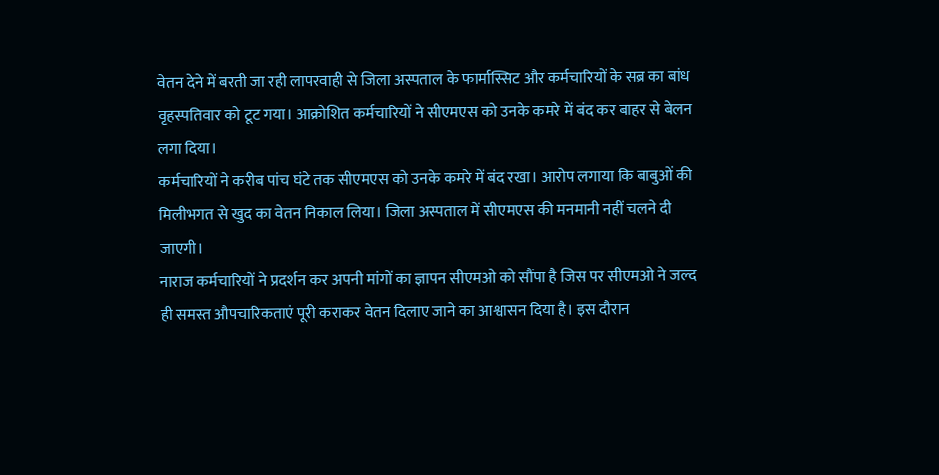वेतन देने में बरती जा रही लापरवाही से जिला अस्पताल के फार्मास्सिट और कर्मचारियों के सब्र का बांध वृहस्पतिवार को टूट गया। आक्रोशित कर्मचारियों ने सीएमएस को उनके कमरे में बंद कर बाहर से बेलन लगा दिया।
कर्मचारियों ने करीब पांच घंटे तक सीएमएस को उनके कमरे में बंद रखा। आरोप लगाया कि बाबुओं की मिलीभगत से खुद का वेतन निकाल लिया। जिला अस्पताल में सीएमएस की मनमानी नहीं चलने दी जाएगी।
नाराज कर्मचारियों ने प्रदर्शन कर अपनी मांगों का ज्ञापन सीएमओ को सौंपा है जिस पर सीएमओ ने जल्द ही समस्त औपचारिकताएं पूरी कराकर वेतन दिलाए जाने का आश्वासन दिया है। इस दौरान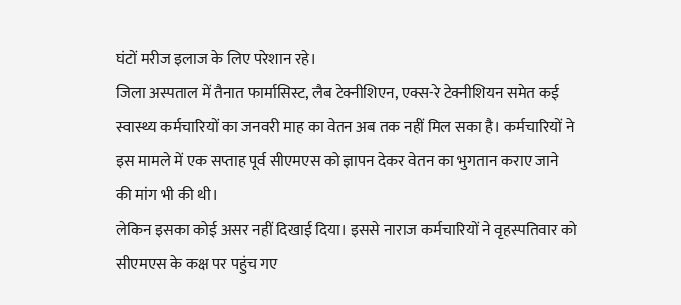घंटों मरीज इलाज के लिए परेशान रहे।
जिला अस्पताल में तैनात फार्मासिस्ट, लैब टेक्नीशिएन, एक्स-रे टेक्नीशियन समेत कई स्वास्थ्य कर्मचारियों का जनवरी माह का वेतन अब तक नहीं मिल सका है। कर्मचारियों ने इस मामले में एक सप्ताह पूर्व सीएमएस को ज्ञापन देकर वेतन का भुगतान कराए जाने की मांग भी की थी।
लेकिन इसका कोई असर नहीं दिखाई दिया। इससे नाराज कर्मचारियों ने वृहस्पतिवार को सीएमएस के कक्ष पर पहुंच गए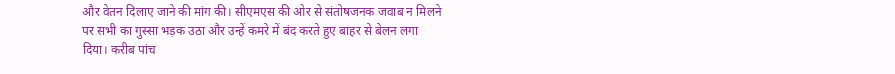और वेतन दिलाए जाने की मांग की। सीएमएस की ओर से संतोषजनक जवाब न मिलने पर सभी का गुस्सा भड़क उठा और उन्हें कमरे में बंद करते हुए बाहर से बेलन लगा दिया। करीब पांच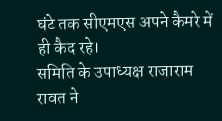घंटे तक सीएमएस अपने कैमरे में ही कैद रहे।
समिति के उपाध्यक्ष राजाराम रावत ने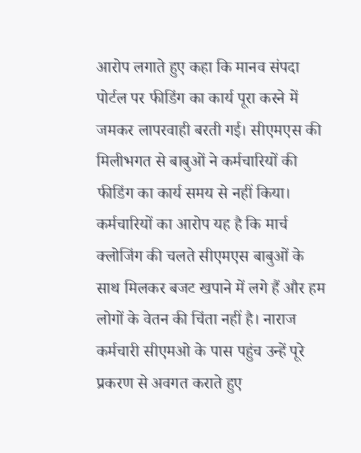आरोप लगाते हुए कहा कि मानव संपदा पोर्टल पर फीडिंग का कार्य पूरा करने में जमकर लापरवाही बरती गई। सीएमएस की मिलीभगत से बाबुओं ने कर्मचारियों की फीडिंग का कार्य समय से नहीं किया।
कर्मचारियों का आरोप यह है कि मार्च क्लोजिंग की चलते सीएमएस बाबुओं के साथ मिलकर बजट खपाने में लगे हैं और हम लोगों के वेतन की चिंता नहीं है। नाराज कर्मचारी सीएमओ के पास पहुंच उन्हें पूरे प्रकरण से अवगत कराते हुए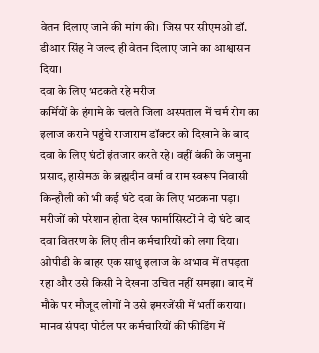वेतन दिलाए जाने की मांग की। जिस पर सीएमओ डॉ. डीआर सिंह ने जल्द ही वेतन दिलाए जाने का आश्वासन दिया।
दवा के लिए भटकते रहे मरीज
कर्मियों के हंगामे के चलते जिला अस्पताल में चर्म रोग का इलाज कराने पहुंचे राजाराम डॉक्टर को दिखाने के बाद दवा के लिए घंटों इंतजार करते रहे। वहीं बंकी के जमुना प्रसाद, हासेमऊ के ब्रह्मदीन वर्मा व राम स्वरूप निवासी किन्हौली को भी कई घंटे दवा के लिए भटकना पड़ा। मरीजों को परेशान होता देख फार्मासिस्टों ने दो घंटे बाद दवा वितरण के लिए तीन कर्मचारियों को लगा दिया। ओपीडी के बाहर एक साधु इलाज के अभाव में तपड़ता रहा और उसे किसी ने देखना उचित नहीं समझा। बाद में मौके पर मौजूद लोगों ने उसे इमरजेंसी में भर्ती कराया।
मानव संपदा पोर्टल पर कर्मचारियों की फीडिंग में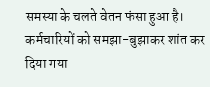समस्या के चलते वेतन फंसा हुआ है। कर्मचारियों को समझा-बुझाकर शांत कर दिया गया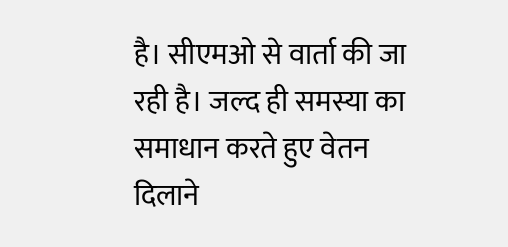है। सीएमओ से वार्ता की जा रही है। जल्द ही समस्या का समाधान करते हुए वेतन दिलाने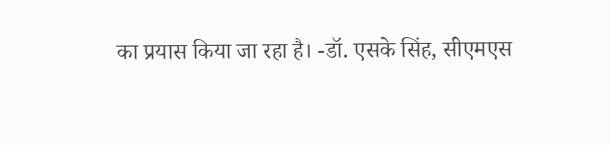का प्रयास किया जा रहा है। -डॉ. एसके सिंह, सीएमएस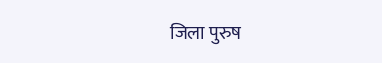जिला पुरुष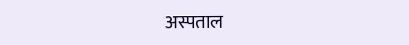अस्पताल